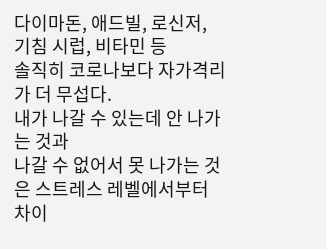다이마돈, 애드빌, 로신저, 기침 시럽, 비타민 등
솔직히 코로나보다 자가격리가 더 무섭다.
내가 나갈 수 있는데 안 나가는 것과
나갈 수 없어서 못 나가는 것은 스트레스 레벨에서부터 차이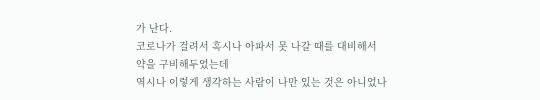가 난다.
코로나가 걸려서 혹시나 아파서 못 나갈 때를 대비해서
약을 구비해두었는데
역시나 이렇게 생각하는 사람이 나만 있는 것은 아니었나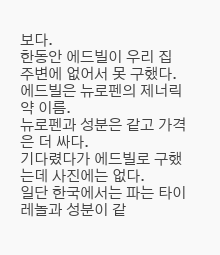보다.
한동안 에드빌이 우리 집 주변에 없어서 못 구했다.
에드빌은 뉴로펜의 제너릭 약 이름.
뉴로펜과 성분은 같고 가격은 더 싸다.
기다렸다가 에드빌로 구했는데 사진에는 없다.
일단 한국에서는 파는 타이레놀과 성분이 같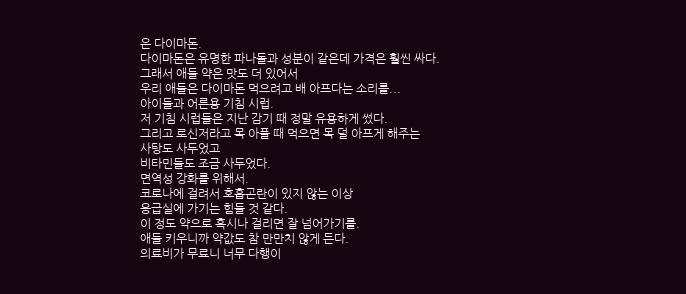은 다이마돈.
다이마돈은 유명한 파나돌과 성분이 같은데 가격은 훨씬 싸다.
그래서 애들 약은 맛도 더 있어서
우리 애들은 다이마돈 먹으려고 배 아프다는 소리를...
아이들과 어른용 기침 시럽.
저 기침 시럽들은 지난 감기 때 정말 유용하게 썼다.
그리고 로신저라고 목 아플 때 먹으면 목 덜 아프게 해주는
사탕도 사두었고
비타민들도 조금 사두었다.
면역성 강화를 위해서.
코로나에 걸려서 호흡곤란이 있지 않는 이상
응급실에 가기는 힘들 것 같다.
이 정도 약으로 혹시나 걸리면 잘 넘어가기를.
애들 키우니까 약값도 참 만만치 않게 든다.
의료비가 무료니 너무 다행이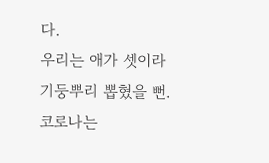다.
우리는 애가 셋이라 기둥뿌리 뽑혔을 뻔.
코로나는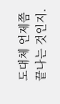도대체 언제쯤 끝나는 것인지.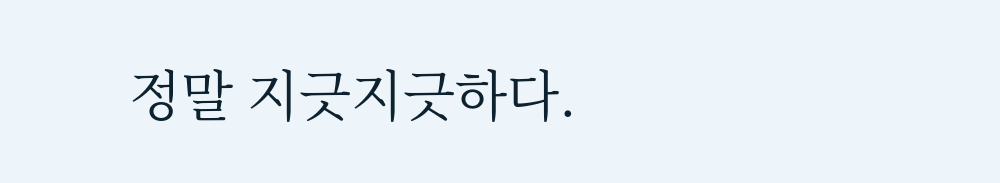정말 지긋지긋하다.